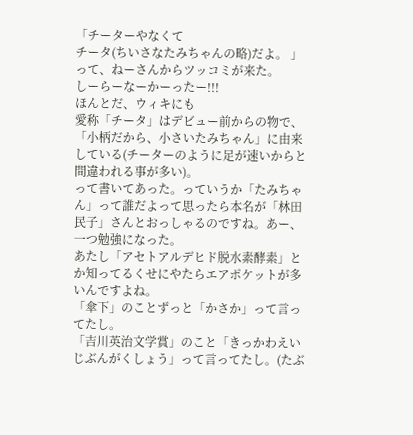「チーターやなくて
チータ(ちいさなたみちゃんの略)だよ。 」
って、ねーさんからツッコミが来た。
しーらーなーかーったー!!!
ほんとだ、ウィキにも
愛称「チータ」はデビュー前からの物で、「小柄だから、小さいたみちゃん」に由来している(チーターのように足が速いからと間違われる事が多い)。
って書いてあった。っていうか「たみちゃん」って誰だよって思ったら本名が「林田 民子」さんとおっしゃるのですね。あー、一つ勉強になった。
あたし「アセトアルデヒド脱水素酵素」とか知ってるくせにやたらエアポケットが多いんですよね。
「傘下」のことずっと「かさか」って言ってたし。
「吉川英治文学賞」のこと「きっかわえいじぶんがくしょう」って言ってたし。(たぶ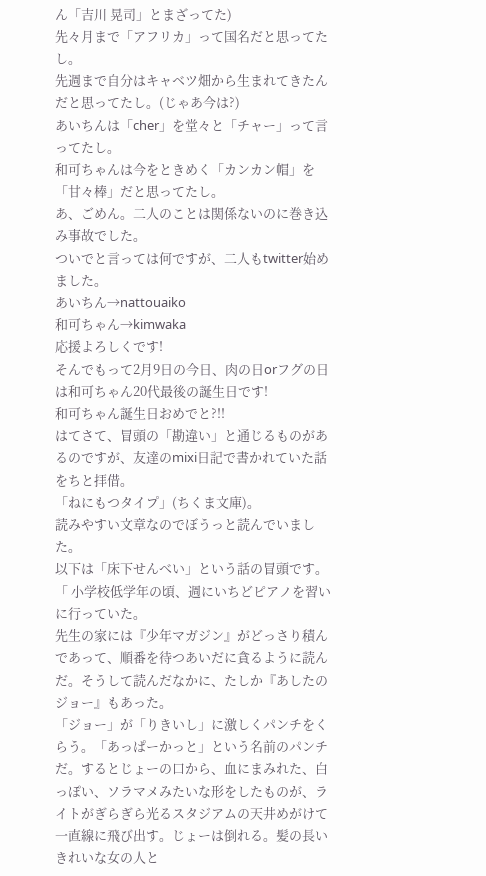ん「吉川 晃司」とまざってた)
先々月まで「アフリカ」って国名だと思ってたし。
先週まで自分はキャベツ畑から生まれてきたんだと思ってたし。(じゃあ今は?)
あいちんは「cher」を堂々と「チャー」って言ってたし。
和可ちゃんは今をときめく「カンカン帽」を「甘々棒」だと思ってたし。
あ、ごめん。二人のことは関係ないのに巻き込み事故でした。
ついでと言っては何ですが、二人もtwitter始めました。
あいちん→nattouaiko
和可ちゃん→kimwaka
応援よろしくです!
そんでもって2月9日の今日、肉の日orフグの日は和可ちゃん20代最後の誕生日です!
和可ちゃん誕生日おめでと?!!
はてさて、冒頭の「勘違い」と通じるものがあるのですが、友達のmixi日記で書かれていた話をちと拝借。
「ねにもつタイプ」(ちくま文庫)。
読みやすい文章なのでぼうっと読んでいました。
以下は「床下せんべい」という話の冒頭です。
「 小学校低学年の頃、週にいちどピアノを習いに行っていた。
先生の家には『少年マガジン』がどっさり積んであって、順番を待つあいだに貪るように読んだ。そうして読んだなかに、たしか『あしたのジョー』もあった。
「ジョー」が「りきいし」に激しくパンチをくらう。「あっぱーかっと」という名前のパンチだ。するとじょーの口から、血にまみれた、白っぽい、ソラマメみたいな形をしたものが、ライトがぎらぎら光るスタジアムの天井めがけて一直線に飛び出す。じょーは倒れる。髪の長いきれいな女の人と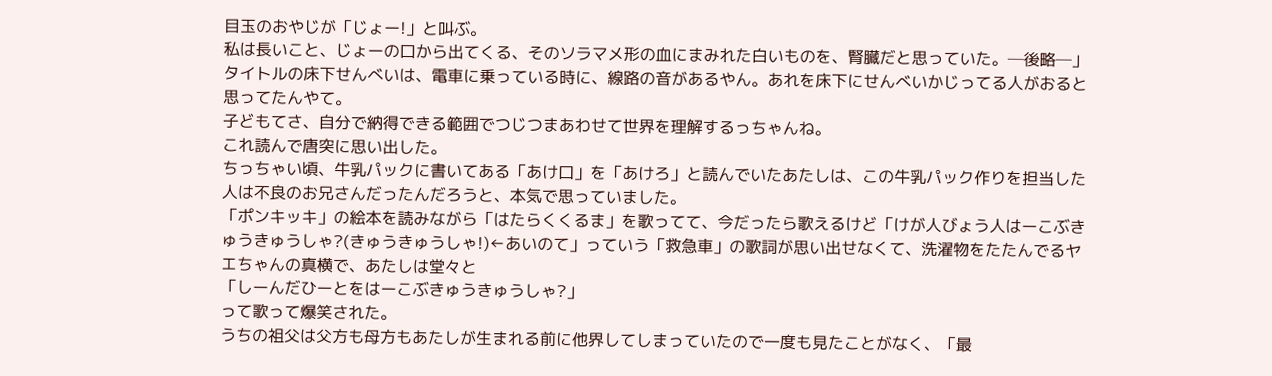目玉のおやじが「じょー!」と叫ぶ。
私は長いこと、じょーの口から出てくる、そのソラマメ形の血にまみれた白いものを、腎臓だと思っていた。─後略─」
タイトルの床下せんべいは、電車に乗っている時に、線路の音があるやん。あれを床下にせんべいかじってる人がおると思ってたんやて。
子どもてさ、自分で納得できる範囲でつじつまあわせて世界を理解するっちゃんね。
これ読んで唐突に思い出した。
ちっちゃい頃、牛乳パックに書いてある「あけ口」を「あけろ」と読んでいたあたしは、この牛乳パック作りを担当した人は不良のお兄さんだったんだろうと、本気で思っていました。
「ポンキッキ」の絵本を読みながら「はたらくくるま」を歌ってて、今だったら歌えるけど「けが人びょう人はーこぶきゅうきゅうしゃ?(きゅうきゅうしゃ!)←あいのて」っていう「救急車」の歌詞が思い出せなくて、洗濯物をたたんでるヤエちゃんの真横で、あたしは堂々と
「しーんだひーとをはーこぶきゅうきゅうしゃ?」
って歌って爆笑された。
うちの祖父は父方も母方もあたしが生まれる前に他界してしまっていたので一度も見たことがなく、「最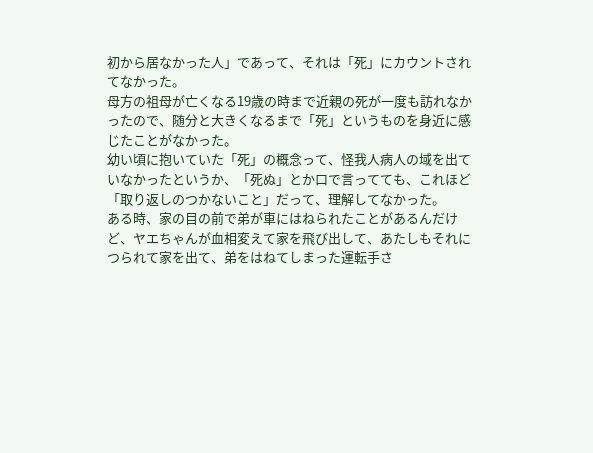初から居なかった人」であって、それは「死」にカウントされてなかった。
母方の祖母が亡くなる19歳の時まで近親の死が一度も訪れなかったので、随分と大きくなるまで「死」というものを身近に感じたことがなかった。
幼い頃に抱いていた「死」の概念って、怪我人病人の域を出ていなかったというか、「死ぬ」とか口で言ってても、これほど「取り返しのつかないこと」だって、理解してなかった。
ある時、家の目の前で弟が車にはねられたことがあるんだけど、ヤエちゃんが血相変えて家を飛び出して、あたしもそれにつられて家を出て、弟をはねてしまった運転手さ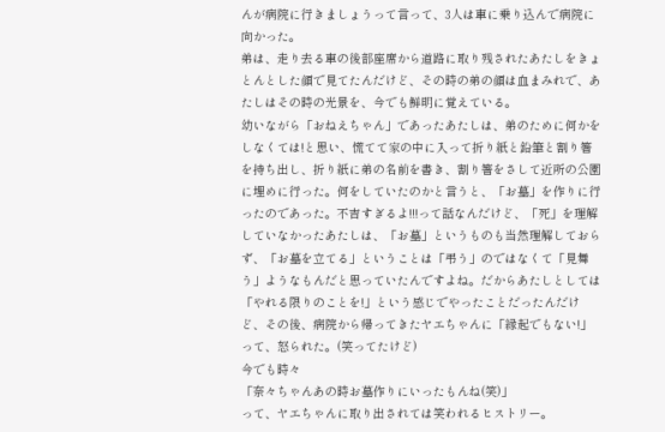んが病院に行きましょうって言って、3人は車に乗り込んで病院に向かった。
弟は、走り去る車の後部座席から道路に取り残されたあたしをきょとんとした顔で見てたんだけど、その時の弟の顔は血まみれで、あたしはその時の光景を、今でも鮮明に覚えている。
幼いながら「おねえちゃん」であったあたしは、弟のために何かをしなくては!と思い、慌てて家の中に入って折り紙と鉛筆と割り箸を持ち出し、折り紙に弟の名前を書き、割り箸をさして近所の公園に埋めに行った。何をしていたのかと言うと、「お墓」を作りに行ったのであった。不吉すぎるよ!!!って話なんだけど、「死」を理解していなかったあたしは、「お墓」というものも当然理解しておらず、「お墓を立てる」ということは「弔う」のではなくて「見舞う」ようなもんだと思っていたんですよね。だからあたしとしては「やれる限りのことを!」という感じでやったことだったんだけど、その後、病院から帰ってきたヤエちゃんに「縁起でもない!」って、怒られた。(笑ってたけど)
今でも時々
「奈々ちゃんあの時お墓作りにいったもんね(笑)」
って、ヤエちゃんに取り出されては笑われるヒストリー。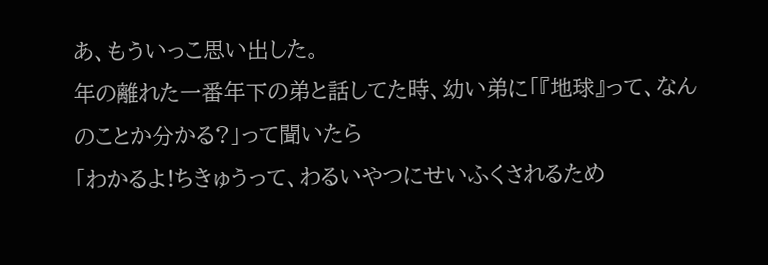あ、もういっこ思い出した。
年の離れた一番年下の弟と話してた時、幼い弟に「『地球』って、なんのことか分かる?」って聞いたら
「わかるよ!ちきゅうって、わるいやつにせいふくされるため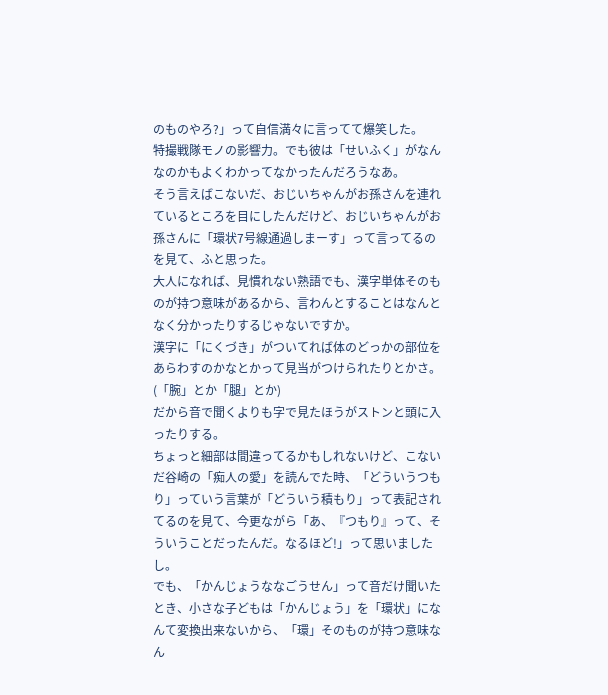のものやろ?」って自信満々に言ってて爆笑した。
特撮戦隊モノの影響力。でも彼は「せいふく」がなんなのかもよくわかってなかったんだろうなあ。
そう言えばこないだ、おじいちゃんがお孫さんを連れているところを目にしたんだけど、おじいちゃんがお孫さんに「環状7号線通過しまーす」って言ってるのを見て、ふと思った。
大人になれば、見慣れない熟語でも、漢字単体そのものが持つ意味があるから、言わんとすることはなんとなく分かったりするじゃないですか。
漢字に「にくづき」がついてれば体のどっかの部位をあらわすのかなとかって見当がつけられたりとかさ。(「腕」とか「腿」とか)
だから音で聞くよりも字で見たほうがストンと頭に入ったりする。
ちょっと細部は間違ってるかもしれないけど、こないだ谷崎の「痴人の愛」を読んでた時、「どういうつもり」っていう言葉が「どういう積もり」って表記されてるのを見て、今更ながら「あ、『つもり』って、そういうことだったんだ。なるほど!」って思いましたし。
でも、「かんじょうななごうせん」って音だけ聞いたとき、小さな子どもは「かんじょう」を「環状」になんて変換出来ないから、「環」そのものが持つ意味なん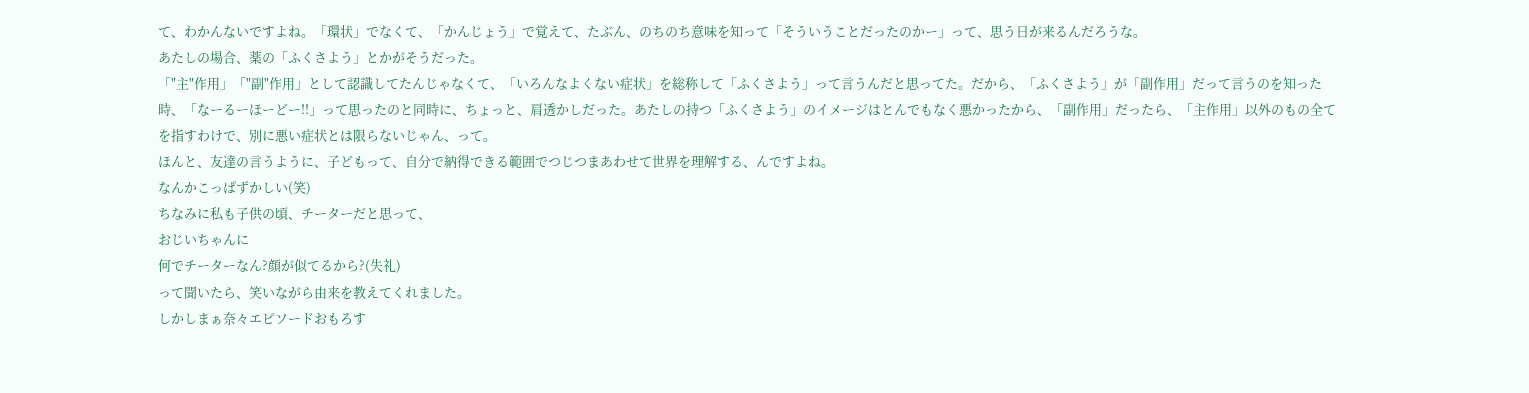て、わかんないですよね。「環状」でなくて、「かんじょう」で覚えて、たぶん、のちのち意味を知って「そういうことだったのかー」って、思う日が来るんだろうな。
あたしの場合、薬の「ふくさよう」とかがそうだった。
「"主"作用」「"副"作用」として認識してたんじゃなくて、「いろんなよくない症状」を総称して「ふくさよう」って言うんだと思ってた。だから、「ふくさよう」が「副作用」だって言うのを知った時、「なーるーほーどー!!」って思ったのと同時に、ちょっと、肩透かしだった。あたしの持つ「ふくさよう」のイメージはとんでもなく悪かったから、「副作用」だったら、「主作用」以外のもの全てを指すわけで、別に悪い症状とは限らないじゃん、って。
ほんと、友達の言うように、子どもって、自分で納得できる範囲でつじつまあわせて世界を理解する、んですよね。
なんかこっぱずかしい(笑)
ちなみに私も子供の頃、チーターだと思って、
おじいちゃんに
何でチーターなん?顔が似てるから?(失礼)
って聞いたら、笑いながら由来を教えてくれました。
しかしまぁ奈々エピソードおもろす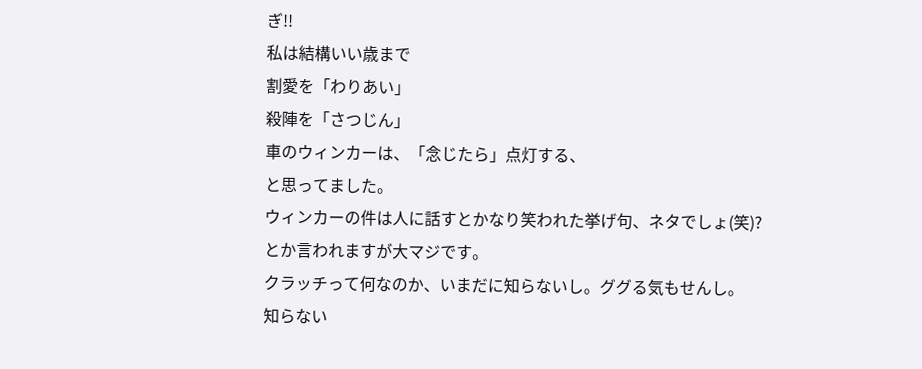ぎ!!
私は結構いい歳まで
割愛を「わりあい」
殺陣を「さつじん」
車のウィンカーは、「念じたら」点灯する、
と思ってました。
ウィンカーの件は人に話すとかなり笑われた挙げ句、ネタでしょ(笑)?
とか言われますが大マジです。
クラッチって何なのか、いまだに知らないし。ググる気もせんし。
知らない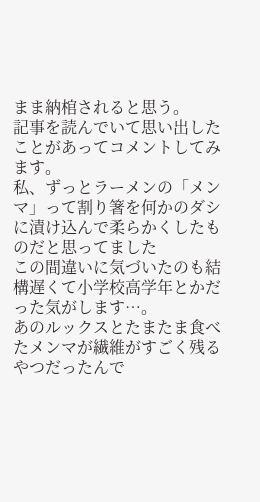まま納棺されると思う。
記事を読んでいて思い出したことがあってコメントしてみます。
私、ずっとラーメンの「メンマ」って割り箸を何かのダシに漬け込んで柔らかくしたものだと思ってました
この間違いに気づいたのも結構遅くて小学校高学年とかだった気がします…。
あのルックスとたまたま食べたメンマが繊維がすごく残るやつだったんで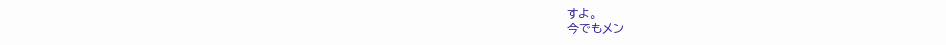すよ。
今でもメン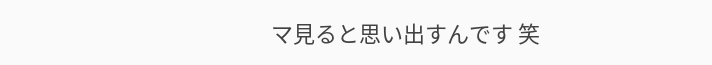マ見ると思い出すんです 笑